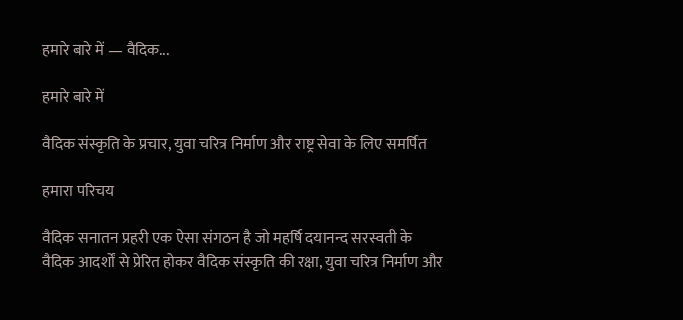हमारे बारे में — वैदिक...

हमारे बारे में

वैदिक संस्कृति के प्रचार, युवा चरित्र निर्माण और राष्ट्र सेवा के लिए समर्पित

हमारा परिचय

वैदिक सनातन प्रहरी एक ऐसा संगठन है जो महर्षि दयानन्द सरस्वती के वैदिक आदर्शों से प्रेरित होकर वैदिक संस्कृति की रक्षा, युवा चरित्र निर्माण और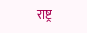राष्ट्र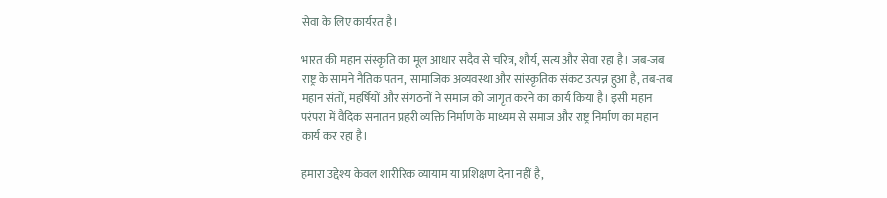सेवा के लिए कार्यरत है।

भारत की महान संस्कृति का मूल आधार सदैव से चरित्र, शौर्य, सत्य और सेवा रहा है। जब-जब राष्ट्र के सामने नैतिक पतन, सामाजिक अव्यवस्था और सांस्कृतिक संकट उत्पन्न हुआ है, तब-तब महान संतों, महर्षियों और संगठनों ने समाज को जागृत करने का कार्य किया है। इसी महान परंपरा में वैदिक सनातन प्रहरी व्यक्ति निर्माण के माध्यम से समाज और राष्ट्र निर्माण का महान कार्य कर रहा है।

हमारा उद्देश्य केवल शारीरिक व्यायाम या प्रशिक्षण देना नहीं है,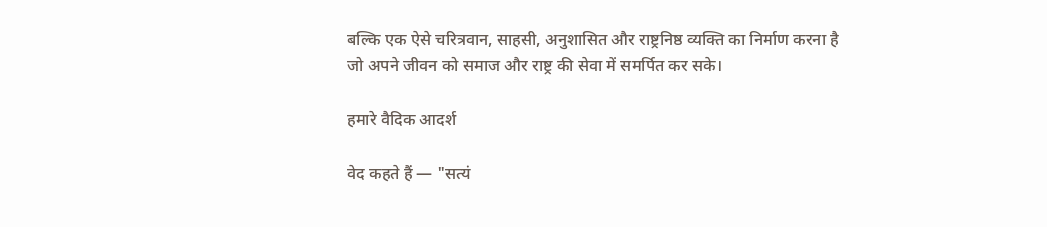बल्कि एक ऐसे चरित्रवान, साहसी, अनुशासित और राष्ट्रनिष्ठ व्यक्ति का निर्माण करना है जो अपने जीवन को समाज और राष्ट्र की सेवा में समर्पित कर सके।

हमारे वैदिक आदर्श

वेद कहते हैं — "सत्यं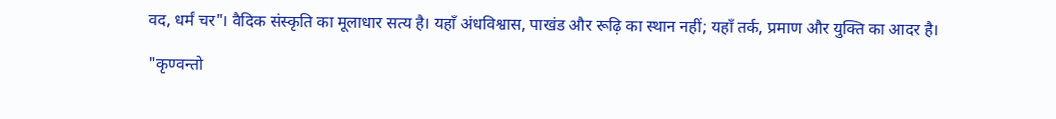वद, धर्मं चर"। वैदिक संस्कृति का मूलाधार सत्य है। यहाँ अंधविश्वास, पाखंड और रूढ़ि का स्थान नहीं; यहाँ तर्क, प्रमाण और युक्ति का आदर है।

"कृण्वन्तो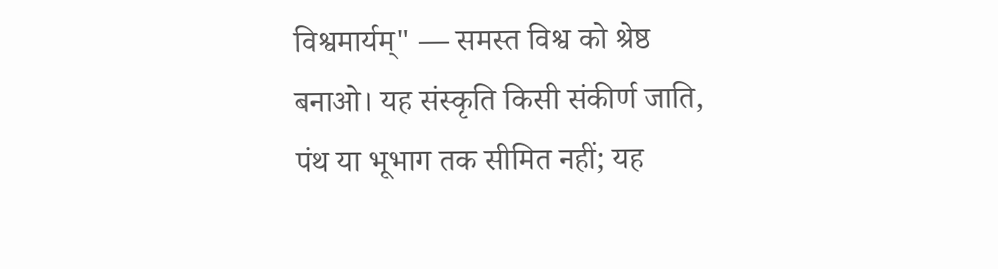विश्वमार्यम्" — समस्त विश्व को श्रेष्ठ बनाओ। यह संस्कृति किसी संकीर्ण जाति, पंथ या भूभाग तक सीमित नहीं; यह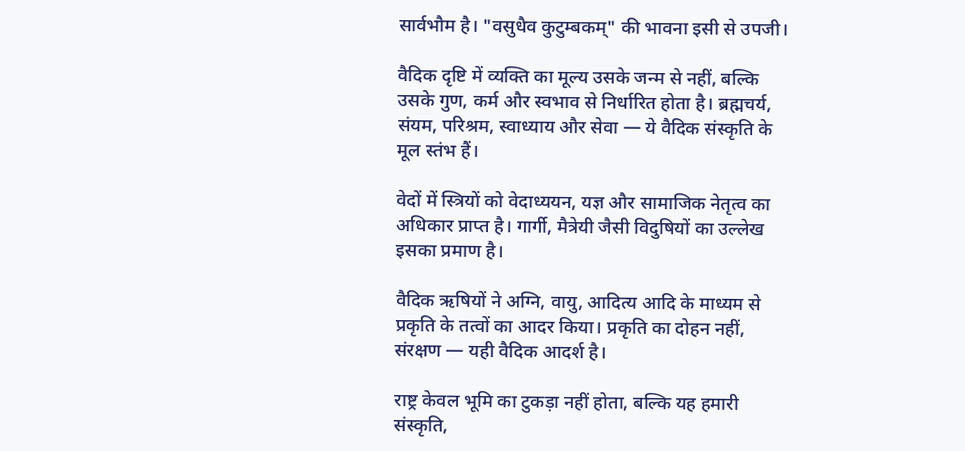सार्वभौम है। "वसुधैव कुटुम्बकम्" की भावना इसी से उपजी।

वैदिक दृष्टि में व्यक्ति का मूल्य उसके जन्म से नहीं, बल्कि उसके गुण, कर्म और स्वभाव से निर्धारित होता है। ब्रह्मचर्य, संयम, परिश्रम, स्वाध्याय और सेवा — ये वैदिक संस्कृति के मूल स्तंभ हैं।

वेदों में स्त्रियों को वेदाध्ययन, यज्ञ और सामाजिक नेतृत्व का अधिकार प्राप्त है। गार्गी, मैत्रेयी जैसी विदुषियों का उल्लेख इसका प्रमाण है।

वैदिक ऋषियों ने अग्नि, वायु, आदित्य आदि के माध्यम से प्रकृति के तत्वों का आदर किया। प्रकृति का दोहन नहीं, संरक्षण — यही वैदिक आदर्श है।

राष्ट्र केवल भूमि का टुकड़ा नहीं होता, बल्कि यह हमारी संस्कृति,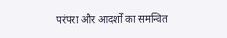परंपरा और आदर्शों का समन्वित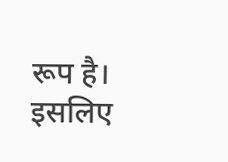रूप है। इसलिए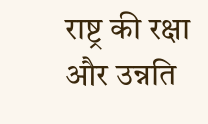राष्ट्र की रक्षा और उन्नति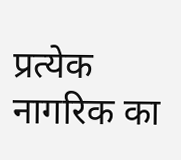प्रत्येक नागरिक का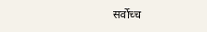सर्वोच्च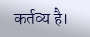कर्तव्य है।